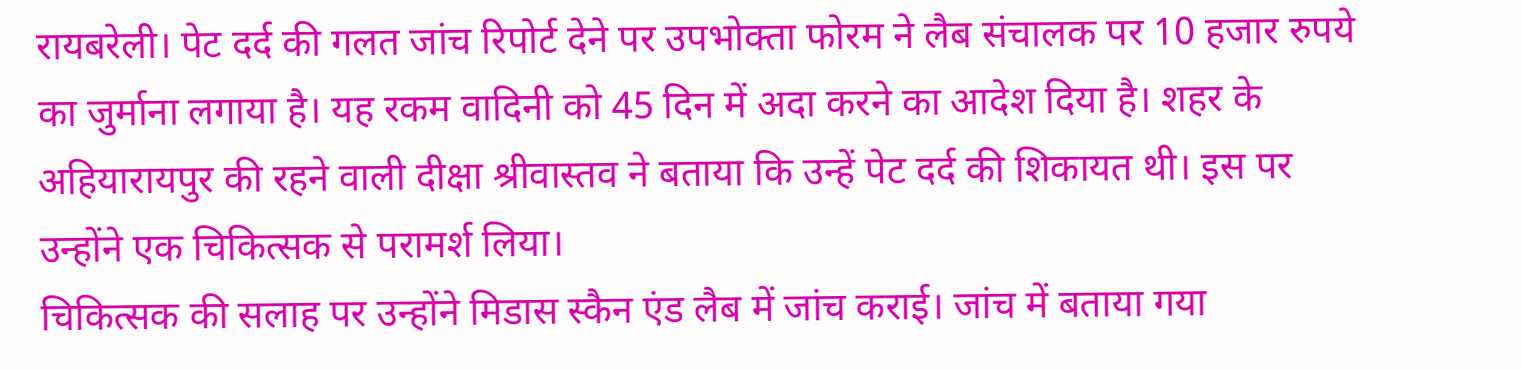रायबरेली। पेट दर्द की गलत जांच रिपोर्ट देने पर उपभोक्ता फोरम ने लैब संचालक पर 10 हजार रुपये का जुर्माना लगाया है। यह रकम वादिनी को 45 दिन में अदा करने का आदेश दिया है। शहर के अहियारायपुर की रहने वाली दीक्षा श्रीवास्तव ने बताया कि उन्हें पेट दर्द की शिकायत थी। इस पर उन्होंने एक चिकित्सक से परामर्श लिया।
चिकित्सक की सलाह पर उन्होंने मिडास स्कैन एंड लैब में जांच कराई। जांच में बताया गया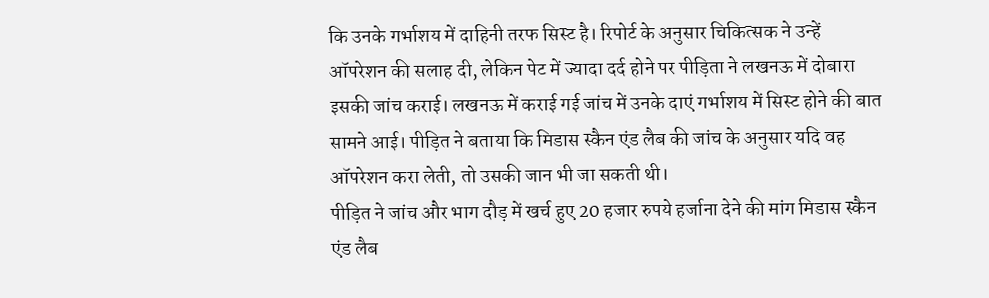कि उनके गर्भाशय में दाहिनी तरफ सिस्ट है। रिपोर्ट के अनुसार चिकित्सक ने उन्हें ऑपरेशन की सलाह दी, लेकिन पेट में ज्यादा दर्द होने पर पीड़िता ने लखनऊ में दोबारा इसकी जांच कराई। लखनऊ में कराई गई जांच में उनके दाएं गर्भाशय में सिस्ट होने की बात सामने आई। पीड़ित ने बताया कि मिडास स्कैन एंड लैब की जांच के अनुसार यदि वह ऑपरेशन करा लेती, तो उसकी जान भी जा सकती थी।
पीड़ित ने जांच और भाग दौड़ में खर्च हुए 20 हजार रुपये हर्जाना देने की मांग मिडास स्कैन एंड लैब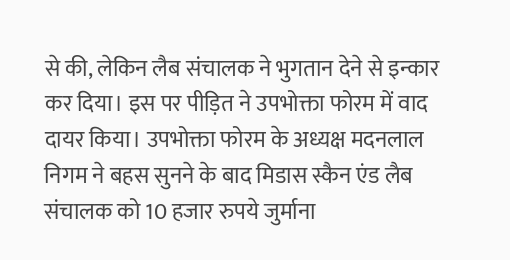से की, लेकिन लैब संचालक ने भुगतान देने से इन्कार कर दिया। इस पर पीड़ित ने उपभोक्ता फोरम में वाद दायर किया। उपभोक्ता फोरम के अध्यक्ष मदनलाल निगम ने बहस सुनने के बाद मिडास स्कैन एंड लैब संचालक को 10 हजार रुपये जुर्माना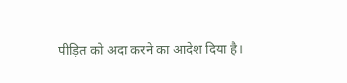पीड़ित को अदा करने का आदेश दिया है।